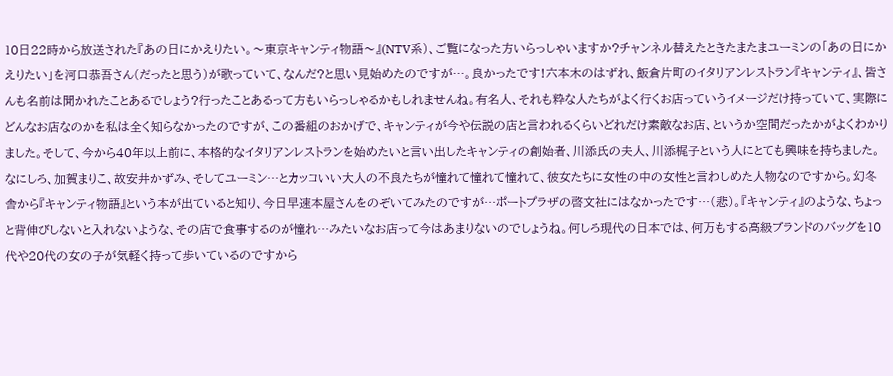10日22時から放送された『あの日にかえりたい。〜東京キャンティ物語〜』(NTV系)、ご覧になった方いらっしゃいますか?チャンネル替えたときたまたまユーミンの「あの日にかえりたい」を河口恭吾さん(だったと思う)が歌っていて、なんだ?と思い見始めたのですが…。良かったです!六本木のはずれ、飯倉片町のイタリアンレストラン『キャンティ』、皆さんも名前は聞かれたことあるでしょう?行ったことあるって方もいらっしゃるかもしれませんね。有名人、それも粋な人たちがよく行くお店っていうイメージだけ持っていて、実際にどんなお店なのかを私は全く知らなかったのですが、この番組のおかげで、キャンティが今や伝説の店と言われるくらいどれだけ素敵なお店、というか空間だったかがよくわかりました。そして、今から40年以上前に、本格的なイタリアンレストランを始めたいと言い出したキャンティの創始者、川添氏の夫人、川添梶子という人にとても興味を持ちました。なにしろ、加賀まりこ、故安井かずみ、そしてユーミン…とカッコいい大人の不良たちが憧れて憧れて憧れて、彼女たちに女性の中の女性と言わしめた人物なのですから。幻冬舎から『キャンティ物語』という本が出ていると知り、今日早速本屋さんをのぞいてみたのですが…ポートプラザの啓文社にはなかったです…(悲)。『キャンティ』のような、ちょっと背伸びしないと入れないような、その店で食事するのが憧れ…みたいなお店って今はあまりないのでしょうね。何しろ現代の日本では、何万もする高級ブランドのバッグを10代や20代の女の子が気軽く持って歩いているのですから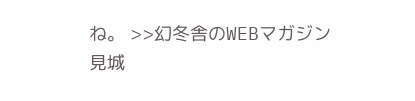ね。 >>幻冬舎のWEBマガジン
見城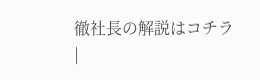徹社長の解説はコチラ
|